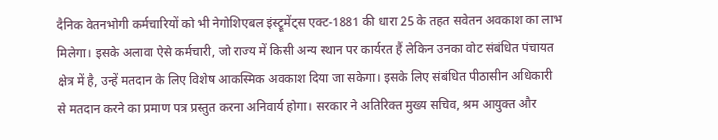दैनिक वेतनभोगी कर्मचारियों को भी नेगोशिएबल इंस्ट्रूमेंट्स एक्ट-1881 की धारा 25 के तहत सवेतन अवकाश का लाभ मिलेगा। इसके अलावा ऐसे कर्मचारी, जो राज्य में किसी अन्य स्थान पर कार्यरत हैं लेकिन उनका वोट संबंधित पंचायत क्षेत्र में है, उन्हें मतदान के लिए विशेष आकस्मिक अवकाश दिया जा सकेगा। इसके लिए संबंधित पीठासीन अधिकारी से मतदान करने का प्रमाण पत्र प्रस्तुत करना अनिवार्य होगा। सरकार ने अतिरिक्त मुख्य सचिव, श्रम आयुक्त और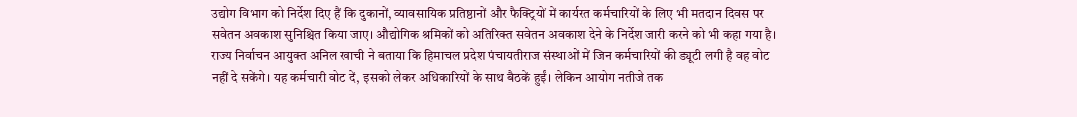उद्योग विभाग को निर्देश दिए हैं कि दुकानों, व्यावसायिक प्रतिष्ठानों और फैक्ट्रियों में कार्यरत कर्मचारियों के लिए भी मतदान दिवस पर सवेतन अवकाश सुनिश्चित किया जाए। औद्योगिक श्रमिकों को अतिरिक्त सवेतन अवकाश देने के निर्देश जारी करने को भी कहा गया है।
राज्य निर्वाचन आयुक्त अनिल खाची ने बताया कि हिमाचल प्रदेश पंचायतीराज संस्थाओं में जिन कर्मचारियों की ड्यूटी लगी है वह वोट नहीं दे सकेंगे। यह कर्मचारी वोट दें, इसको लेकर अधिकारियों के साथ बैठकें हुईं। लेकिन आयोग नतीजे तक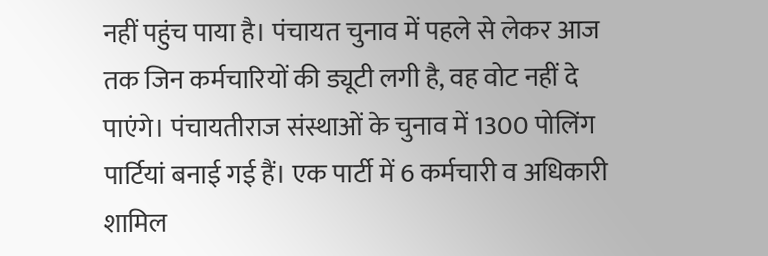नहीं पहुंच पाया है। पंचायत चुनाव में पहले से लेकर आज तक जिन कर्मचारियों की ड्यूटी लगी है, वह वोट नहीं दे पाएंगे। पंचायतीराज संस्थाओं के चुनाव में 1300 पोलिंग पार्टियां बनाई गई हैं। एक पार्टी में 6 कर्मचारी व अधिकारी शामिल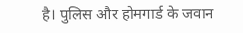है। पुलिस और होमगार्ड के जवान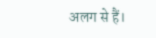अलग से हैं।